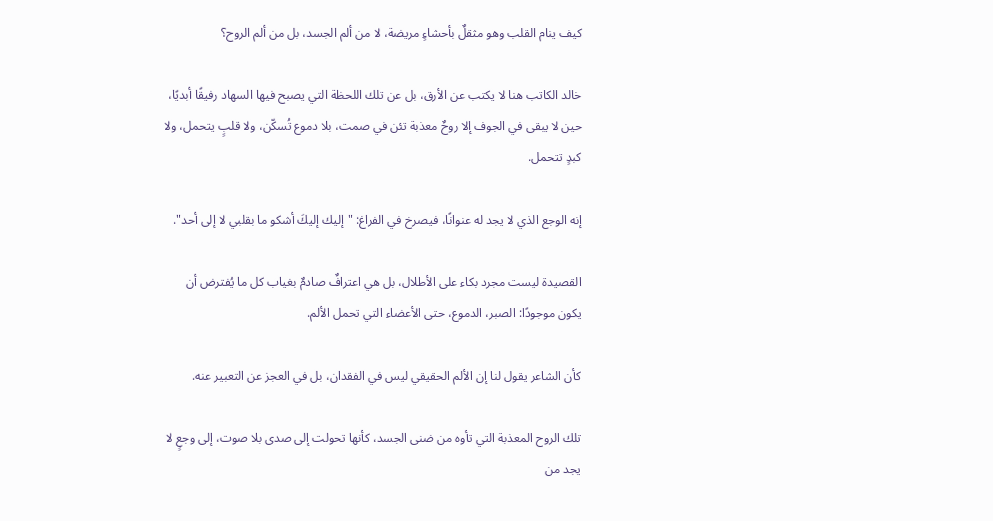كيف ينام القلب وهو مثقلٌ بأحشاءٍ مريضة، لا من ألم الجسد، بل من ألم الروح؟

خالد الكاتب هنا لا يكتب عن الأرق، بل عن تلك اللحظة التي يصبح فيها السهاد رفيقًا أبديًا، حين لا يبقى في الجوف إلا روحٌ معذبة تئن في صمت، بلا دموع تُسكّن، ولا قلبٍ يتحمل، ولا كبدٍ تتحمل.

إنه الوجع الذي لا يجد له عنوانًا، فيصرخ في الفراغ: "إليك إليكَ أشكو ما بقلبي لا إلى أحد".

القصيدة ليست مجرد بكاء على الأطلال، بل هي اعترافٌ صادمٌ بغياب كل ما يُفترض أن يكون موجودًا: الصبر، الدموع، حتى الأعضاء التي تحمل الألم.

كأن الشاعر يقول لنا إن الألم الحقيقي ليس في الفقدان، بل في العجز عن التعبير عنه.

تلك الروح المعذبة التي تأوه من ضنى الجسد، كأنها تحولت إلى صدى بلا صوت، إلى وجعٍ لا يجد من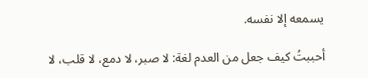يسمعه إلا نفسه.

أحببتُ كيف جعل من العدم لغة: لا صبر، لا دمع، لا قلب، لا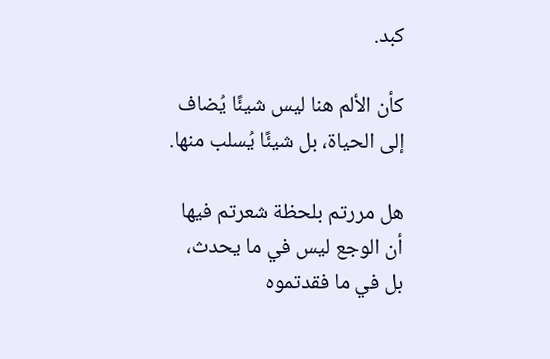كبد.

كأن الألم هنا ليس شيئًا يُضاف إلى الحياة، بل شيئًا يُسلب منها.

هل مررتم بلحظة شعرتم فيها أن الوجع ليس في ما يحدث، بل في ما فقدتموه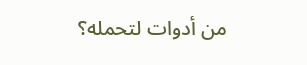من أدوات لتحمله؟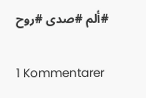#ألم #صدى #روح

1 Kommentarer